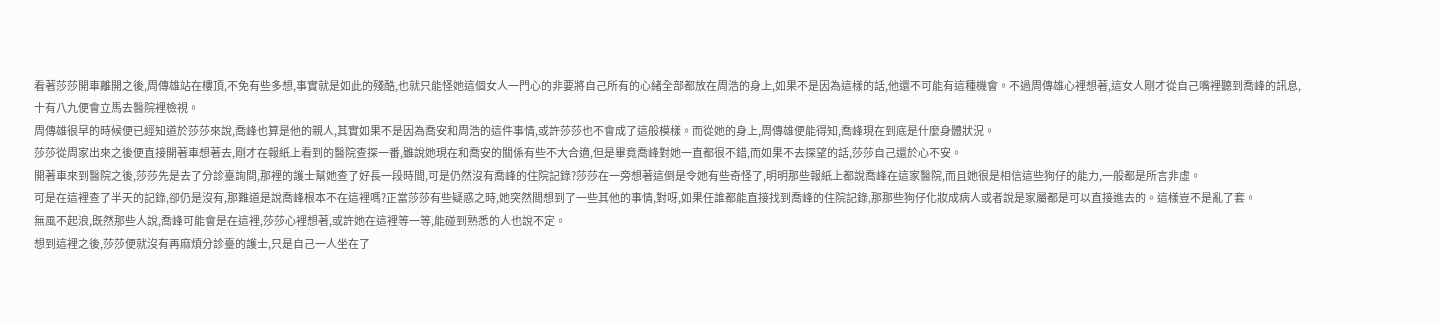看著莎莎開車離開之後,周傳雄站在樓頂,不免有些多想,事實就是如此的殘酷,也就只能怪她這個女人一門心的非要將自己所有的心緒全部都放在周浩的身上,如果不是因為這樣的話,他還不可能有這種機會。不過周傳雄心裡想著,這女人剛才從自己嘴裡聽到喬峰的訊息,十有八九便會立馬去醫院裡檢視。
周傳雄很早的時候便已經知道於莎莎來說,喬峰也算是他的親人,其實如果不是因為喬安和周浩的這件事情,或許莎莎也不會成了這般模樣。而從她的身上,周傳雄便能得知,喬峰現在到底是什麼身體狀況。
莎莎從周家出來之後便直接開著車想著去,剛才在報紙上看到的醫院查探一番,雖說她現在和喬安的關係有些不大合適,但是畢竟喬峰對她一直都很不錯,而如果不去探望的話,莎莎自己還於心不安。
開著車來到醫院之後,莎莎先是去了分診臺詢問,那裡的護士幫她查了好長一段時間,可是仍然沒有喬峰的住院記錄?莎莎在一旁想著這倒是令她有些奇怪了,明明那些報紙上都說喬峰在這家醫院,而且她很是相信這些狗仔的能力,一般都是所言非虛。
可是在這裡查了半天的記錄,卻仍是沒有,那難道是說喬峰根本不在這裡嗎?正當莎莎有些疑惑之時,她突然間想到了一些其他的事情,對呀,如果任誰都能直接找到喬峰的住院記錄,那那些狗仔化妝成病人或者說是家屬都是可以直接進去的。這樣豈不是亂了套。
無風不起浪,既然那些人說,喬峰可能會是在這裡,莎莎心裡想著,或許她在這裡等一等,能碰到熟悉的人也說不定。
想到這裡之後,莎莎便就沒有再麻煩分診臺的護士,只是自己一人坐在了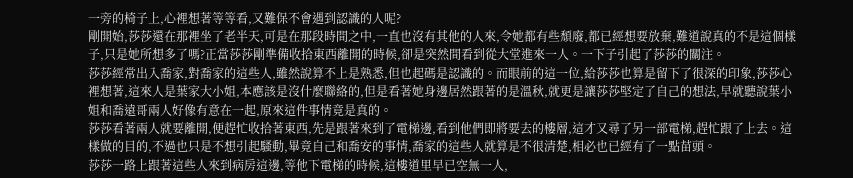一旁的椅子上,心裡想著等等看,又難保不會遇到認識的人呢?
剛開始,莎莎還在那裡坐了老半天,可是在那段時間之中,一直也沒有其他的人來,令她都有些頹廢,都已經想要放棄,難道說真的不是這個樣子,只是她所想多了嗎?正當莎莎剛準備收拾東西離開的時候,卻是突然間看到從大堂進來一人。一下子引起了莎莎的關注。
莎莎經常出入喬家,對喬家的這些人,雖然說算不上是熟悉,但也起碼是認識的。而眼前的這一位,給莎莎也算是留下了很深的印象,莎莎心裡想著,這來人是葉家大小姐,本應該是沒什麼聯絡的,但是看著她身邊居然跟著的是溫秋,就更是讓莎莎堅定了自己的想法,早就聽說葉小姐和喬遠哥兩人好像有意在一起,原來這件事情竟是真的。
莎莎看著兩人就要離開,便趕忙收拾著東西,先是跟著來到了電梯邊,看到他們即將要去的樓層,這才又尋了另一部電梯,趕忙跟了上去。這樣做的目的,不過也只是不想引起騷動,畢竟自己和喬安的事情,喬家的這些人就算是不很清楚,相必也已經有了一點苗頭。
莎莎一路上跟著這些人來到病房這邊,等他下電梯的時候,這樓道里早已空無一人,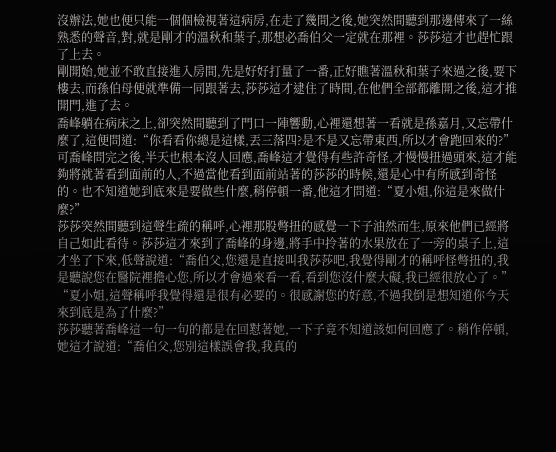沒辦法,她也便只能一個個檢視著這病房,在走了幾間之後,她突然間聽到那邊傳來了一絲熟悉的聲音,對,就是剛才的溫秋和葉子,那想必喬伯父一定就在那裡。莎莎這才也趕忙跟了上去。
剛開始,她並不敢直接進入房間,先是好好打量了一番,正好瞧著溫秋和葉子來過之後,要下樓去,而孫伯母便就準備一同跟著去,莎莎這才逮住了時間,在他們全部都離開之後,這才推開門,進了去。
喬峰躺在病床之上,卻突然間聽到了門口一陣響動,心裡還想著一看就是孫嘉月,又忘帶什麼了,這便問道:“你看看你總是這樣,丟三落四?是不是又忘帶東西,所以才會跑回來的?”
可喬峰問完之後,半天也根本沒人回應,喬峰這才覺得有些許奇怪,才慢慢扭過頭來,這才能夠將就著看到面前的人,不過當他看到面前站著的莎莎的時候,還是心中有所感到奇怪的。也不知道她到底來是要做些什麼,稍停頓一番,他這才問道:“夏小姐,你這是來做什麼?”
莎莎突然間聽到這聲生疏的稱呼,心裡那股彆扭的感覺一下子油然而生,原來他們已經將自己如此看待。莎莎這才來到了喬峰的身邊,將手中拎著的水果放在了一旁的桌子上,這才坐了下來,低聲說道:“喬伯父,您還是直接叫我莎莎吧,我覺得剛才的稱呼怪彆扭的,我是聽說您在醫院裡擔心您,所以才會過來看一看,看到您沒什麼大礙,我已經很放心了。”
“夏小姐,這聲稱呼我覺得還是很有必要的。很感謝您的好意,不過我倒是想知道你今天來到底是為了什麼?”
莎莎聽著喬峰這一句一句的都是在回懟著她,一下子竟不知道該如何回應了。稍作停頓,她這才說道:“喬伯父,您別這樣誤會我,我真的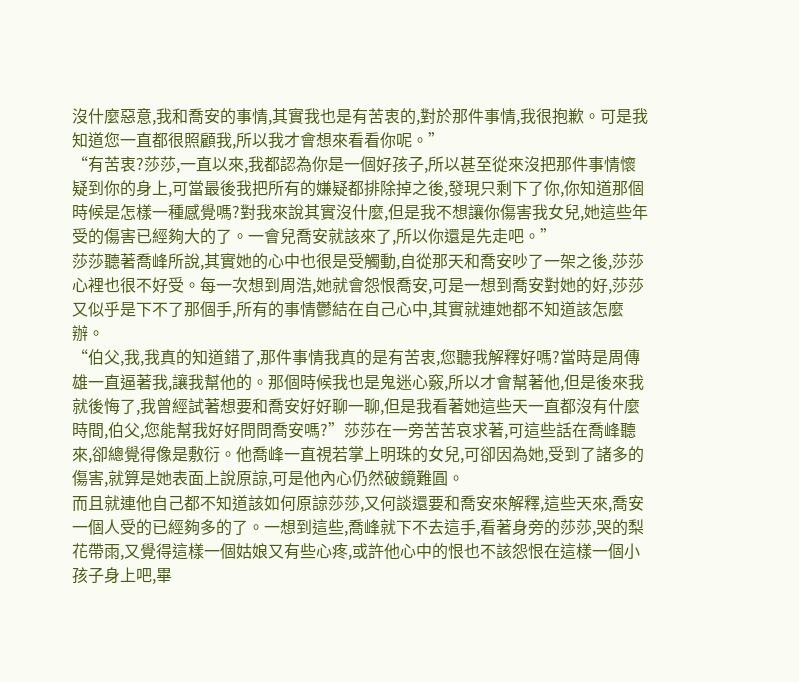沒什麼惡意,我和喬安的事情,其實我也是有苦衷的,對於那件事情,我很抱歉。可是我知道您一直都很照顧我,所以我才會想來看看你呢。”
“有苦衷?莎莎,一直以來,我都認為你是一個好孩子,所以甚至從來沒把那件事情懷疑到你的身上,可當最後我把所有的嫌疑都排除掉之後,發現只剩下了你,你知道那個時候是怎樣一種感覺嗎?對我來說其實沒什麼,但是我不想讓你傷害我女兒,她這些年受的傷害已經夠大的了。一會兒喬安就該來了,所以你還是先走吧。”
莎莎聽著喬峰所說,其實她的心中也很是受觸動,自從那天和喬安吵了一架之後,莎莎心裡也很不好受。每一次想到周浩,她就會怨恨喬安,可是一想到喬安對她的好,莎莎又似乎是下不了那個手,所有的事情鬱結在自己心中,其實就連她都不知道該怎麼辦。
“伯父,我,我真的知道錯了,那件事情我真的是有苦衷,您聽我解釋好嗎?當時是周傳雄一直逼著我,讓我幫他的。那個時候我也是鬼迷心竅,所以才會幫著他,但是後來我就後悔了,我曾經試著想要和喬安好好聊一聊,但是我看著她這些天一直都沒有什麼時間,伯父,您能幫我好好問問喬安嗎?”莎莎在一旁苦苦哀求著,可這些話在喬峰聽來,卻總覺得像是敷衍。他喬峰一直視若掌上明珠的女兒,可卻因為她,受到了諸多的傷害,就算是她表面上說原諒,可是他內心仍然破鏡難圓。
而且就連他自己都不知道該如何原諒莎莎,又何談還要和喬安來解釋,這些天來,喬安一個人受的已經夠多的了。一想到這些,喬峰就下不去這手,看著身旁的莎莎,哭的梨花帶雨,又覺得這樣一個姑娘又有些心疼,或許他心中的恨也不該怨恨在這樣一個小孩子身上吧,畢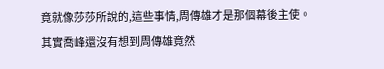竟就像莎莎所說的,這些事情,周傳雄才是那個幕後主使。
其實喬峰還沒有想到周傳雄竟然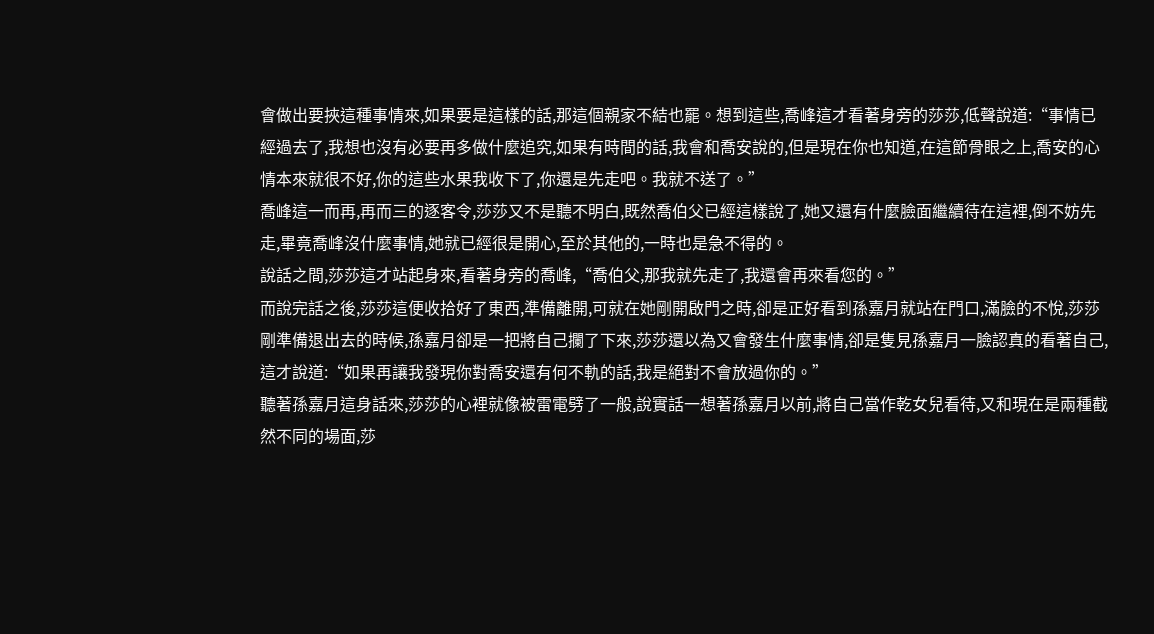會做出要挾這種事情來,如果要是這樣的話,那這個親家不結也罷。想到這些,喬峰這才看著身旁的莎莎,低聲說道:“事情已經過去了,我想也沒有必要再多做什麼追究,如果有時間的話,我會和喬安說的,但是現在你也知道,在這節骨眼之上,喬安的心情本來就很不好,你的這些水果我收下了,你還是先走吧。我就不送了。”
喬峰這一而再,再而三的逐客令,莎莎又不是聽不明白,既然喬伯父已經這樣說了,她又還有什麼臉面繼續待在這裡,倒不妨先走,畢竟喬峰沒什麼事情,她就已經很是開心,至於其他的,一時也是急不得的。
說話之間,莎莎這才站起身來,看著身旁的喬峰,“喬伯父,那我就先走了,我還會再來看您的。”
而說完話之後,莎莎這便收拾好了東西,準備離開,可就在她剛開啟門之時,卻是正好看到孫嘉月就站在門口,滿臉的不悅,莎莎剛準備退出去的時候,孫嘉月卻是一把將自己攔了下來,莎莎還以為又會發生什麼事情,卻是隻見孫嘉月一臉認真的看著自己,這才說道:“如果再讓我發現你對喬安還有何不軌的話,我是絕對不會放過你的。”
聽著孫嘉月這身話來,莎莎的心裡就像被雷電劈了一般,說實話一想著孫嘉月以前,將自己當作乾女兒看待,又和現在是兩種截然不同的場面,莎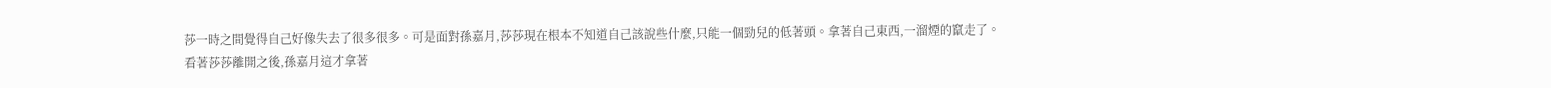莎一時之間覺得自己好像失去了很多很多。可是面對孫嘉月,莎莎現在根本不知道自己該說些什麼,只能一個勁兒的低著頭。拿著自己東西,一溜煙的竄走了。
看著莎莎離開之後,孫嘉月這才拿著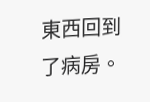東西回到了病房。